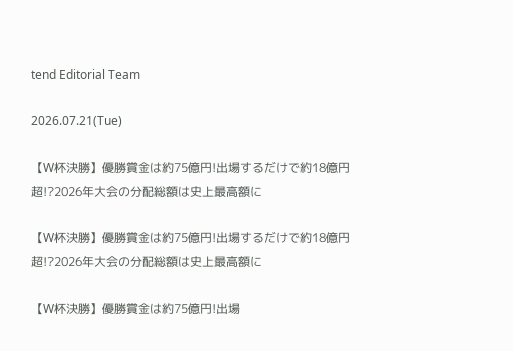tend Editorial Team

2026.07.21(Tue)

【W杯決勝】優勝賞金は約75億円!出場するだけで約18億円超!?2026年大会の分配総額は史上最高額に

【W杯決勝】優勝賞金は約75億円!出場するだけで約18億円超!?2026年大会の分配総額は史上最高額に

【W杯決勝】優勝賞金は約75億円!出場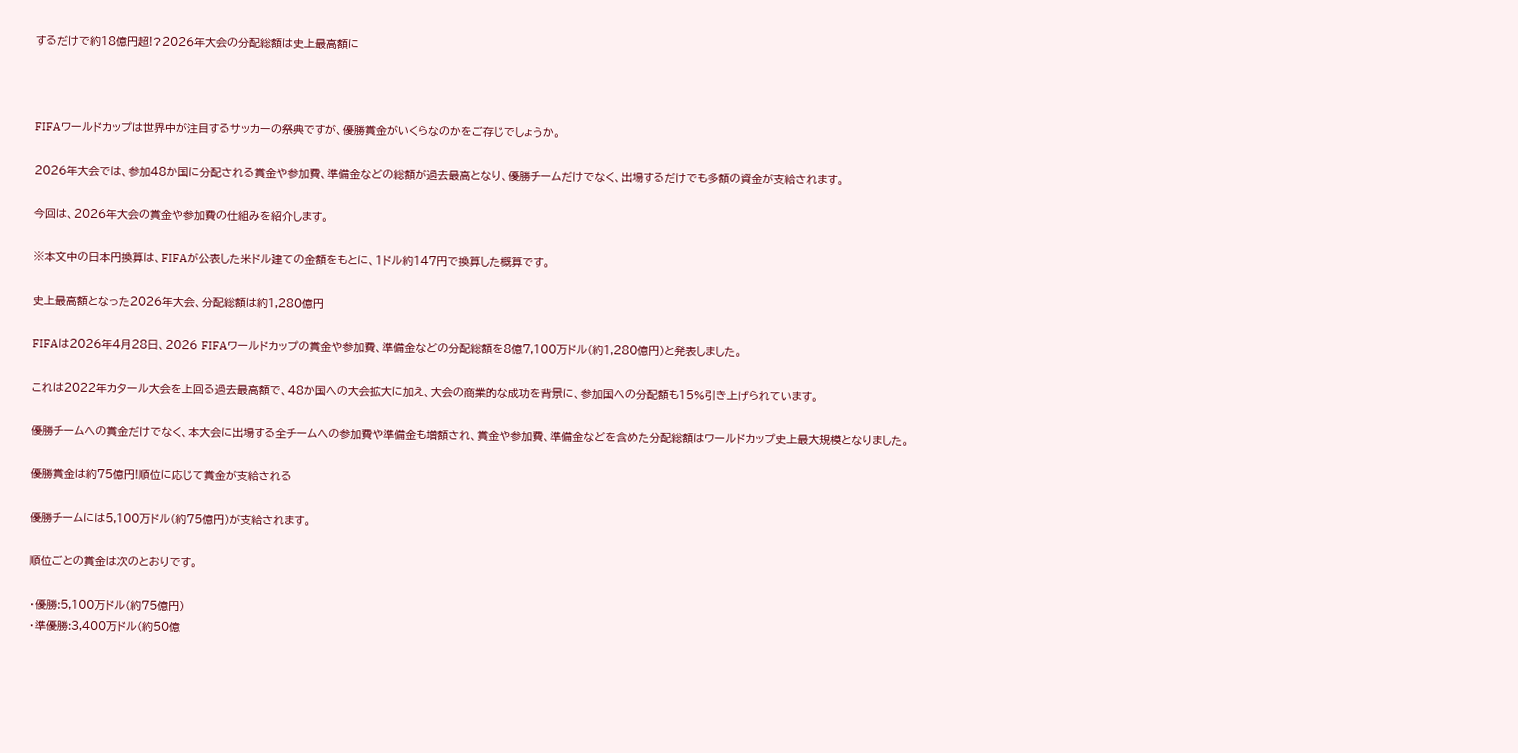するだけで約18億円超!?2026年大会の分配総額は史上最高額に



FIFAワールドカップは世界中が注目するサッカーの祭典ですが、優勝賞金がいくらなのかをご存じでしょうか。

2026年大会では、参加48か国に分配される賞金や参加費、準備金などの総額が過去最高となり、優勝チームだけでなく、出場するだけでも多額の資金が支給されます。

今回は、2026年大会の賞金や参加費の仕組みを紹介します。

※本文中の日本円換算は、FIFAが公表した米ドル建ての金額をもとに、1ドル約147円で換算した概算です。

史上最高額となった2026年大会、分配総額は約1,280億円

FIFAは2026年4月28日、2026 FIFAワールドカップの賞金や参加費、準備金などの分配総額を8億7,100万ドル(約1,280億円)と発表しました。

これは2022年カタール大会を上回る過去最高額で、48か国への大会拡大に加え、大会の商業的な成功を背景に、参加国への分配額も15%引き上げられています。

優勝チームへの賞金だけでなく、本大会に出場する全チームへの参加費や準備金も増額され、賞金や参加費、準備金などを含めた分配総額はワールドカップ史上最大規模となりました。

優勝賞金は約75億円!順位に応じて賞金が支給される

優勝チームには5,100万ドル(約75億円)が支給されます。

順位ごとの賞金は次のとおりです。

・優勝:5,100万ドル(約75億円)
・準優勝:3,400万ドル(約50億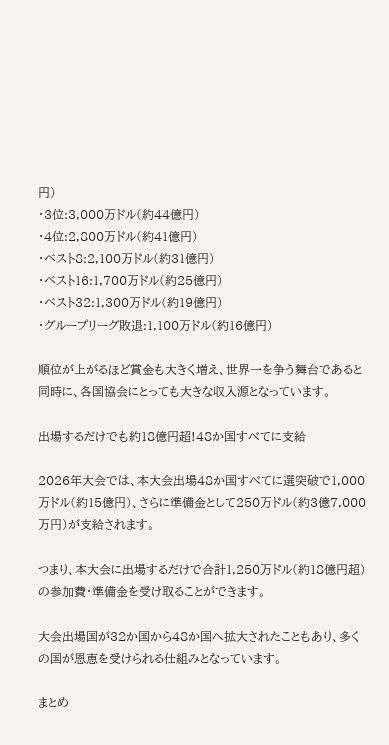円)
・3位:3,000万ドル(約44億円)
・4位:2,800万ドル(約41億円)
・ベスト8:2,100万ドル(約31億円)
・ベスト16:1,700万ドル(約25億円)
・ベスト32:1,300万ドル(約19億円)
・グループリーグ敗退:1,100万ドル(約16億円)

順位が上がるほど賞金も大きく増え、世界一を争う舞台であると同時に、各国協会にとっても大きな収入源となっています。

出場するだけでも約18億円超!48か国すべてに支給

2026年大会では、本大会出場48か国すべてに選突破で1,000万ドル(約15億円)、さらに準備金として250万ドル(約3億7,000万円)が支給されます。

つまり、本大会に出場するだけで合計1,250万ドル(約18億円超)の参加費・準備金を受け取ることができます。

大会出場国が32か国から48か国へ拡大されたこともあり、多くの国が恩恵を受けられる仕組みとなっています。

まとめ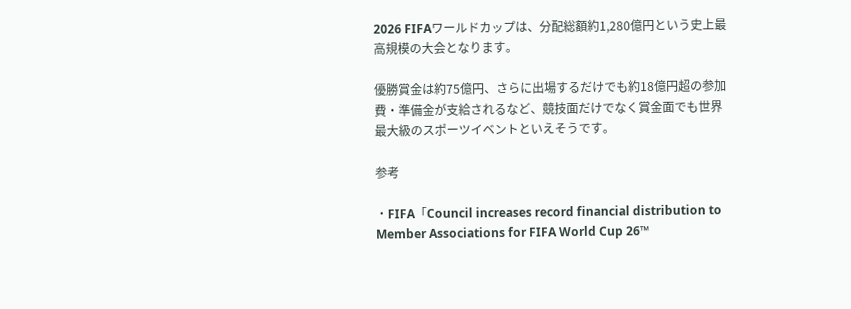2026 FIFAワールドカップは、分配総額約1,280億円という史上最高規模の大会となります。

優勝賞金は約75億円、さらに出場するだけでも約18億円超の参加費・準備金が支給されるなど、競技面だけでなく賞金面でも世界最大級のスポーツイベントといえそうです。

参考

・FIFA「Council increases record financial distribution to Member Associations for FIFA World Cup 26™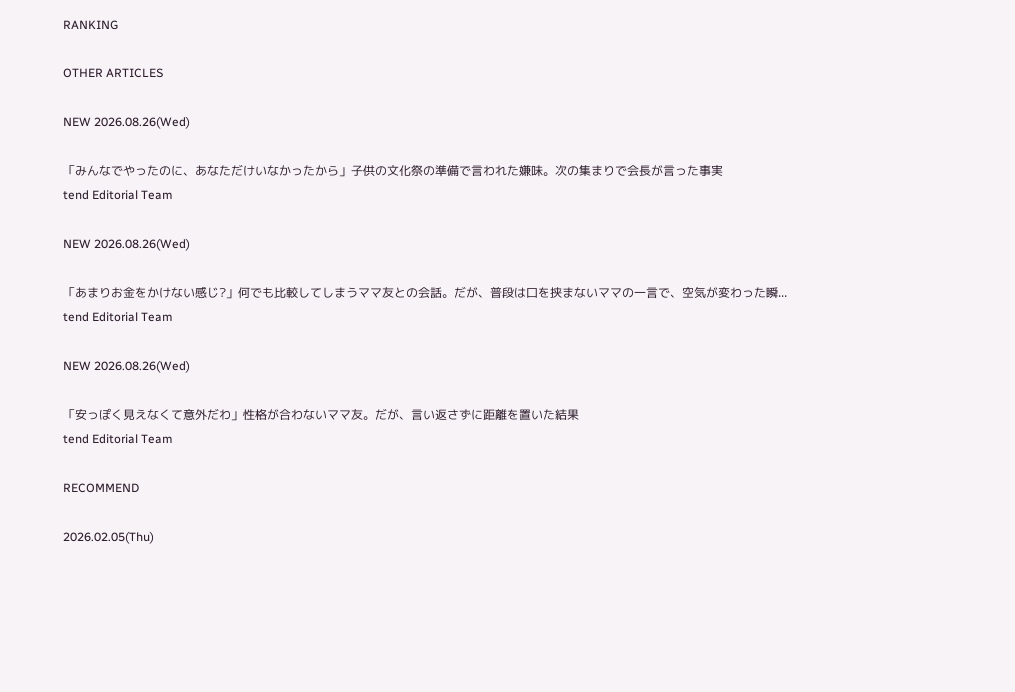RANKING

OTHER ARTICLES

NEW 2026.08.26(Wed)

「みんなでやったのに、あなただけいなかったから」子供の文化祭の準備で言われた嫌味。次の集まりで会長が言った事実
tend Editorial Team

NEW 2026.08.26(Wed)

「あまりお金をかけない感じ?」何でも比較してしまうママ友との会話。だが、普段は口を挟まないママの一言で、空気が変わった瞬...
tend Editorial Team

NEW 2026.08.26(Wed)

「安っぽく見えなくて意外だわ」性格が合わないママ友。だが、言い返さずに距離を置いた結果
tend Editorial Team

RECOMMEND

2026.02.05(Thu)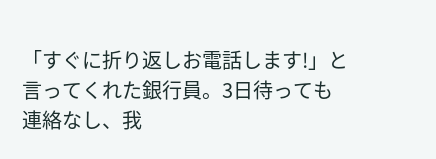「すぐに折り返しお電話します!」と言ってくれた銀行員。3日待っても連絡なし、我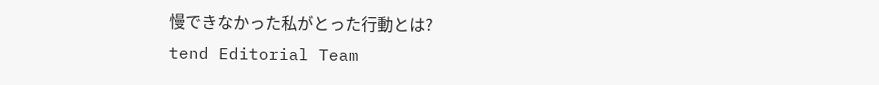慢できなかった私がとった行動とは?
tend Editorial Team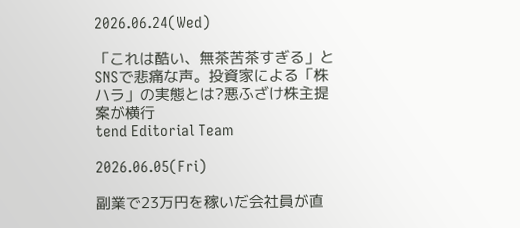2026.06.24(Wed)

「これは酷い、無茶苦茶すぎる」とSNSで悲痛な声。投資家による「株ハラ」の実態とは?悪ふざけ株主提案が横行
tend Editorial Team

2026.06.05(Fri)

副業で23万円を稼いだ会社員が直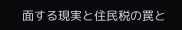面する現実と住民税の罠と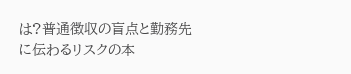は?普通徴収の盲点と勤務先に伝わるリスクの本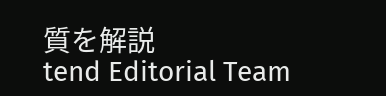質を解説
tend Editorial Team